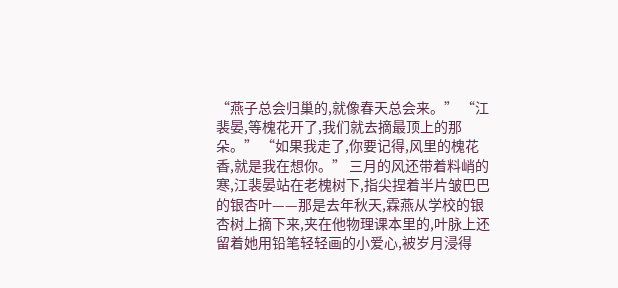“燕子总会归巢的,就像春天总会来。” “江裴晏,等槐花开了,我们就去摘最顶上的那朵。” “如果我走了,你要记得,风里的槐花香,就是我在想你。” 三月的风还带着料峭的寒,江裴晏站在老槐树下,指尖捏着半片皱巴巴的银杏叶——那是去年秋天,霖燕从学校的银杏树上摘下来,夹在他物理课本里的,叶脉上还留着她用铅笔轻轻画的小爱心,被岁月浸得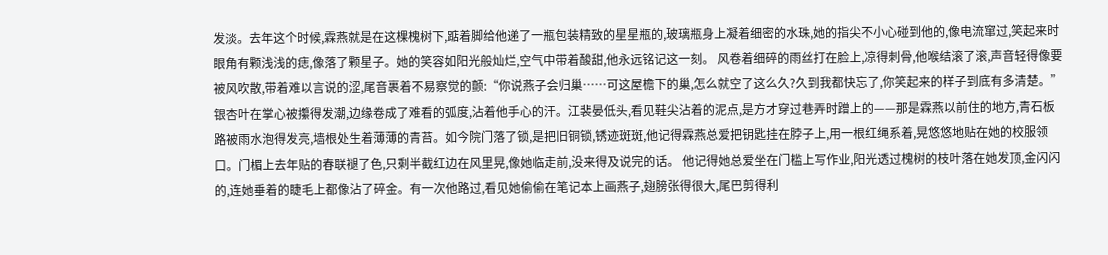发淡。去年这个时候,霖燕就是在这棵槐树下,踮着脚给他递了一瓶包装精致的星星瓶的,玻璃瓶身上凝着细密的水珠,她的指尖不小心碰到他的,像电流窜过,笑起来时眼角有颗浅浅的痣,像落了颗星子。她的笑容如阳光般灿烂,空气中带着酸甜,他永远铭记这一刻。 风卷着细碎的雨丝打在脸上,凉得刺骨,他喉结滚了滚,声音轻得像要被风吹散,带着难以言说的涩,尾音裹着不易察觉的颤:“你说燕子会归巢……可这屋檐下的巢,怎么就空了这么久?久到我都快忘了,你笑起来的样子到底有多清楚。” 银杏叶在掌心被攥得发潮,边缘卷成了难看的弧度,沾着他手心的汗。江裴晏低头,看见鞋尖沾着的泥点,是方才穿过巷弄时蹭上的——那是霖燕以前住的地方,青石板路被雨水泡得发亮,墙根处生着薄薄的青苔。如今院门落了锁,是把旧铜锁,锈迹斑斑,他记得霖燕总爱把钥匙挂在脖子上,用一根红绳系着,晃悠悠地贴在她的校服领口。门楣上去年贴的春联褪了色,只剩半截红边在风里晃,像她临走前,没来得及说完的话。 他记得她总爱坐在门槛上写作业,阳光透过槐树的枝叶落在她发顶,金闪闪的,连她垂着的睫毛上都像沾了碎金。有一次他路过,看见她偷偷在笔记本上画燕子,翅膀张得很大,尾巴剪得利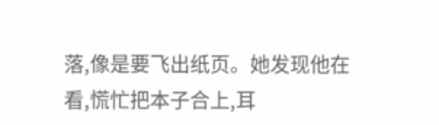落,像是要飞出纸页。她发现他在看,慌忙把本子合上,耳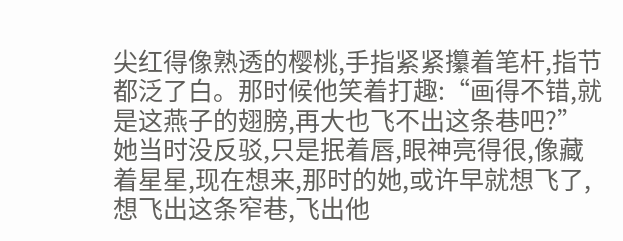尖红得像熟透的樱桃,手指紧紧攥着笔杆,指节都泛了白。那时候他笑着打趣:“画得不错,就是这燕子的翅膀,再大也飞不出这条巷吧?”她当时没反驳,只是抿着唇,眼神亮得很,像藏着星星,现在想来,那时的她,或许早就想飞了,想飞出这条窄巷,飞出他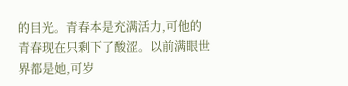的目光。青春本是充满活力,可他的青春现在只剩下了酸涩。以前满眼世界都是她,可岁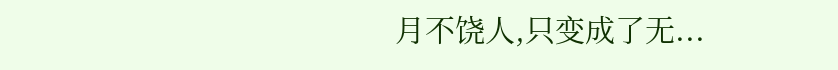月不饶人,只变成了无...